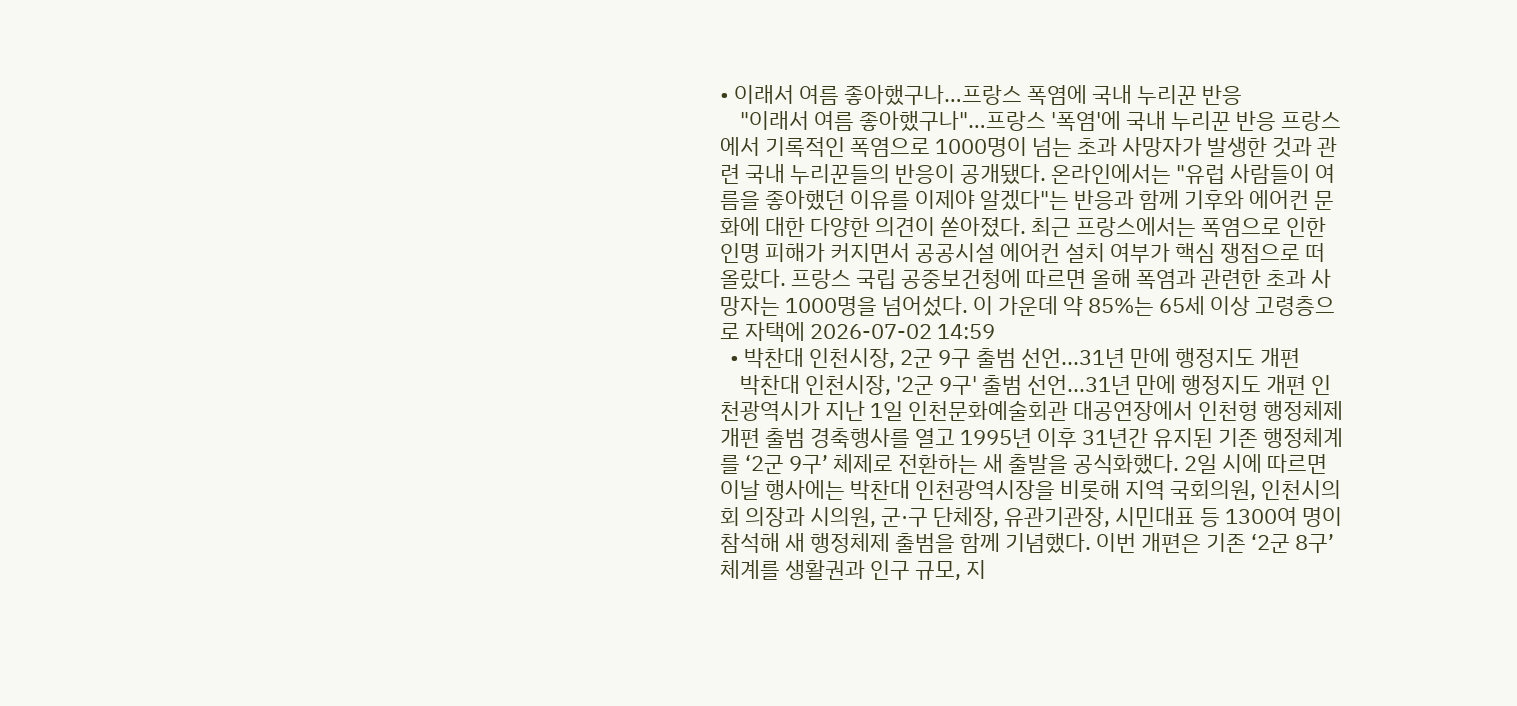• 이래서 여름 좋아했구나…프랑스 폭염에 국내 누리꾼 반응
    "이래서 여름 좋아했구나"…프랑스 '폭염'에 국내 누리꾼 반응 프랑스에서 기록적인 폭염으로 1000명이 넘는 초과 사망자가 발생한 것과 관련 국내 누리꾼들의 반응이 공개됐다. 온라인에서는 "유럽 사람들이 여름을 좋아했던 이유를 이제야 알겠다"는 반응과 함께 기후와 에어컨 문화에 대한 다양한 의견이 쏟아졌다. 최근 프랑스에서는 폭염으로 인한 인명 피해가 커지면서 공공시설 에어컨 설치 여부가 핵심 쟁점으로 떠올랐다. 프랑스 국립 공중보건청에 따르면 올해 폭염과 관련한 초과 사망자는 1000명을 넘어섰다. 이 가운데 약 85%는 65세 이상 고령층으로 자택에 2026-07-02 14:59
  • 박찬대 인천시장, 2군 9구 출범 선언...31년 만에 행정지도 개편
    박찬대 인천시장, '2군 9구' 출범 선언...31년 만에 행정지도 개편 인천광역시가 지난 1일 인천문화예술회관 대공연장에서 인천형 행정체제 개편 출범 경축행사를 열고 1995년 이후 31년간 유지된 기존 행정체계를 ‘2군 9구’ 체제로 전환하는 새 출발을 공식화했다. 2일 시에 따르면 이날 행사에는 박찬대 인천광역시장을 비롯해 지역 국회의원, 인천시의회 의장과 시의원, 군·구 단체장, 유관기관장, 시민대표 등 1300여 명이 참석해 새 행정체제 출범을 함께 기념했다. 이번 개편은 기존 ‘2군 8구’ 체계를 생활권과 인구 규모, 지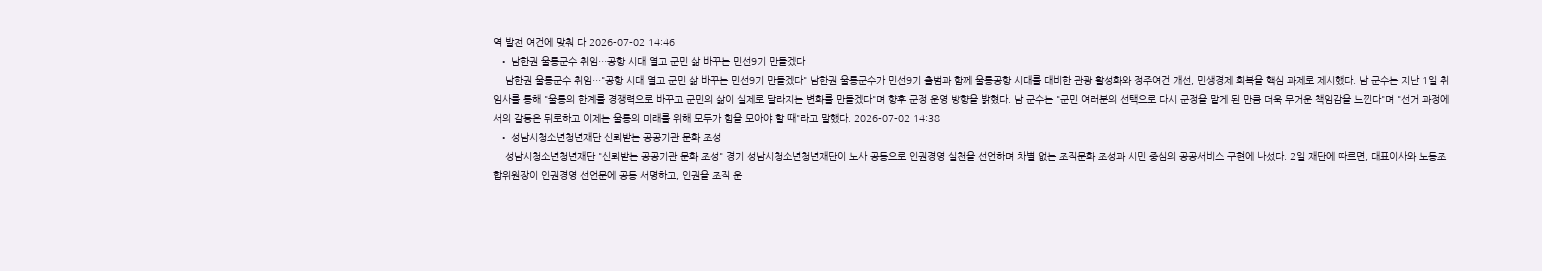역 발전 여건에 맞춰 다 2026-07-02 14:46
  • 남한권 울릉군수 취임…공항 시대 열고 군민 삶 바꾸는 민선9기 만들겠다
    남한권 울릉군수 취임…"공항 시대 열고 군민 삶 바꾸는 민선9기 만들겠다" 남한권 울릉군수가 민선9기 출범과 함께 울릉공항 시대를 대비한 관광 활성화와 정주여건 개선, 민생경제 회복을 핵심 과제로 제시했다. 남 군수는 지난 1일 취임사를 통해 "울릉의 한계를 경쟁력으로 바꾸고 군민의 삶이 실제로 달라지는 변화를 만들겠다"며 향후 군정 운영 방향을 밝혔다. 남 군수는 "군민 여러분의 선택으로 다시 군정을 맡게 된 만큼 더욱 무거운 책임감을 느낀다"며 "선거 과정에서의 갈등은 뒤로하고 이제는 울릉의 미래를 위해 모두가 힘을 모아야 할 때"라고 말했다. 2026-07-02 14:38
  • 성남시청소년청년재단 신뢰받는 공공기관 문화 조성
    성남시청소년청년재단 "신뢰받는 공공기관 문화 조성" 경기 성남시청소년청년재단이 노사 공동으로 인권경영 실천을 선언하며 차별 없는 조직문화 조성과 시민 중심의 공공서비스 구현에 나섰다. 2일 재단에 따르면, 대표이사와 노동조합위원장이 인권경영 선언문에 공동 서명하고, 인권을 조직 운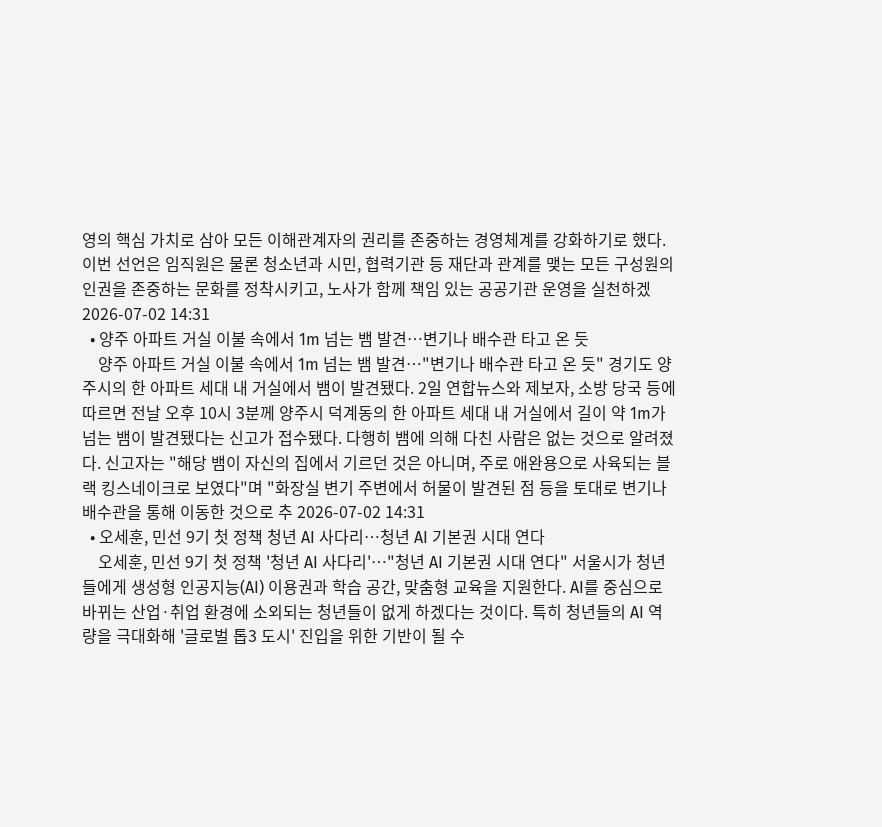영의 핵심 가치로 삼아 모든 이해관계자의 권리를 존중하는 경영체계를 강화하기로 했다. 이번 선언은 임직원은 물론 청소년과 시민, 협력기관 등 재단과 관계를 맺는 모든 구성원의 인권을 존중하는 문화를 정착시키고, 노사가 함께 책임 있는 공공기관 운영을 실천하겠 2026-07-02 14:31
  • 양주 아파트 거실 이불 속에서 1m 넘는 뱀 발견…변기나 배수관 타고 온 듯
    양주 아파트 거실 이불 속에서 1m 넘는 뱀 발견…"변기나 배수관 타고 온 듯" 경기도 양주시의 한 아파트 세대 내 거실에서 뱀이 발견됐다. 2일 연합뉴스와 제보자, 소방 당국 등에 따르면 전날 오후 10시 3분께 양주시 덕계동의 한 아파트 세대 내 거실에서 길이 약 1m가 넘는 뱀이 발견됐다는 신고가 접수됐다. 다행히 뱀에 의해 다친 사람은 없는 것으로 알려졌다. 신고자는 "해당 뱀이 자신의 집에서 기르던 것은 아니며, 주로 애완용으로 사육되는 블랙 킹스네이크로 보였다"며 "화장실 변기 주변에서 허물이 발견된 점 등을 토대로 변기나 배수관을 통해 이동한 것으로 추 2026-07-02 14:31
  • 오세훈, 민선 9기 첫 정책 청년 AI 사다리…청년 AI 기본권 시대 연다
    오세훈, 민선 9기 첫 정책 '청년 AI 사다리'…"청년 AI 기본권 시대 연다" 서울시가 청년들에게 생성형 인공지능(AI) 이용권과 학습 공간, 맞춤형 교육을 지원한다. AI를 중심으로 바뀌는 산업·취업 환경에 소외되는 청년들이 없게 하겠다는 것이다. 특히 청년들의 AI 역량을 극대화해 '글로벌 톱3 도시' 진입을 위한 기반이 될 수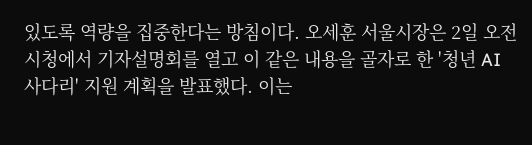있도록 역량을 집중한다는 방침이다. 오세훈 서울시장은 2일 오전 시청에서 기자설명회를 열고 이 같은 내용을 골자로 한 '청년 AI 사다리' 지원 계획을 발표했다. 이는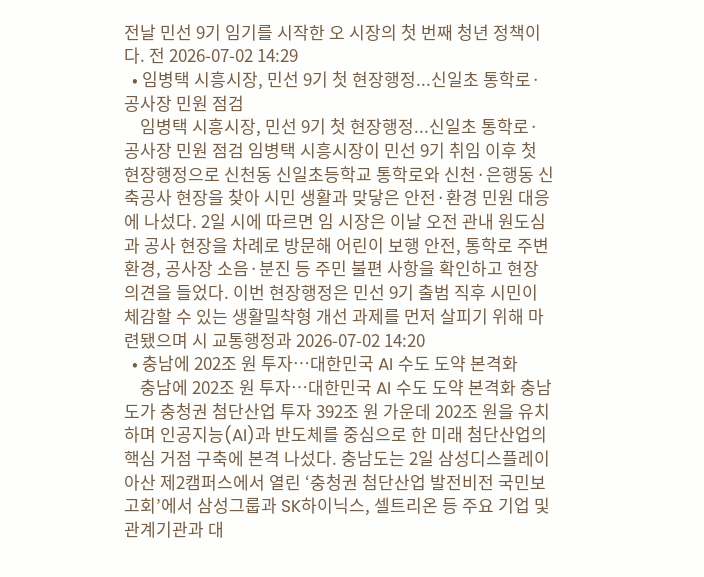전날 민선 9기 임기를 시작한 오 시장의 첫 번째 청년 정책이다. 전 2026-07-02 14:29
  • 임병택 시흥시장, 민선 9기 첫 현장행정...신일초 통학로·공사장 민원 점검
    임병택 시흥시장, 민선 9기 첫 현장행정...신일초 통학로·공사장 민원 점검 임병택 시흥시장이 민선 9기 취임 이후 첫 현장행정으로 신천동 신일초등학교 통학로와 신천·은행동 신축공사 현장을 찾아 시민 생활과 맞닿은 안전·환경 민원 대응에 나섰다. 2일 시에 따르면 임 시장은 이날 오전 관내 원도심과 공사 현장을 차례로 방문해 어린이 보행 안전, 통학로 주변 환경, 공사장 소음·분진 등 주민 불편 사항을 확인하고 현장 의견을 들었다. 이번 현장행정은 민선 9기 출범 직후 시민이 체감할 수 있는 생활밀착형 개선 과제를 먼저 살피기 위해 마련됐으며 시 교통행정과 2026-07-02 14:20
  • 충남에 202조 원 투자…대한민국 AI 수도 도약 본격화
    충남에 202조 원 투자…대한민국 AI 수도 도약 본격화 충남도가 충청권 첨단산업 투자 392조 원 가운데 202조 원을 유치하며 인공지능(AI)과 반도체를 중심으로 한 미래 첨단산업의 핵심 거점 구축에 본격 나섰다. 충남도는 2일 삼성디스플레이 아산 제2캠퍼스에서 열린 ‘충청권 첨단산업 발전비전 국민보고회’에서 삼성그룹과 SK하이닉스, 셀트리온 등 주요 기업 및 관계기관과 대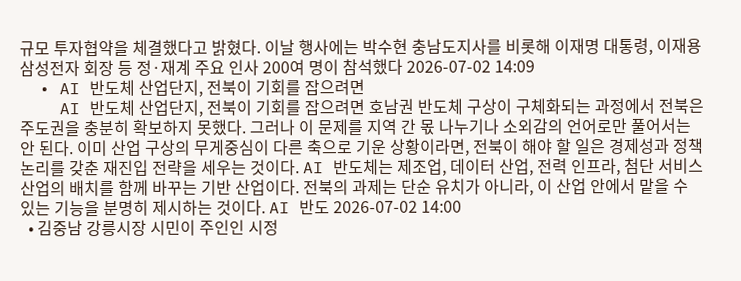규모 투자협약을 체결했다고 밝혔다. 이날 행사에는 박수현 충남도지사를 비롯해 이재명 대통령, 이재용 삼성전자 회장 등 정·재계 주요 인사 200여 명이 참석했다 2026-07-02 14:09
  • AI 반도체 산업단지, 전북이 기회를 잡으려면
    AI 반도체 산업단지, 전북이 기회를 잡으려면 호남권 반도체 구상이 구체화되는 과정에서 전북은 주도권을 충분히 확보하지 못했다. 그러나 이 문제를 지역 간 몫 나누기나 소외감의 언어로만 풀어서는 안 된다. 이미 산업 구상의 무게중심이 다른 축으로 기운 상황이라면, 전북이 해야 할 일은 경제성과 정책 논리를 갖춘 재진입 전략을 세우는 것이다. AI 반도체는 제조업, 데이터 산업, 전력 인프라, 첨단 서비스 산업의 배치를 함께 바꾸는 기반 산업이다. 전북의 과제는 단순 유치가 아니라, 이 산업 안에서 맡을 수 있는 기능을 분명히 제시하는 것이다. AI 반도 2026-07-02 14:00
  • 김중남 강릉시장 시민이 주인인 시정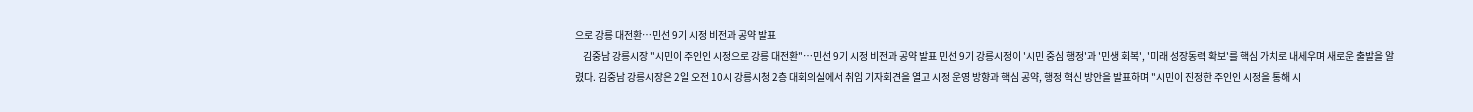으로 강릉 대전환…민선 9기 시정 비전과 공약 발표
    김중남 강릉시장 "시민이 주인인 시정으로 강릉 대전환"…민선 9기 시정 비전과 공약 발표 민선 9기 강릉시정이 '시민 중심 행정'과 '민생 회복', '미래 성장동력 확보'를 핵심 가치로 내세우며 새로운 출발을 알렸다. 김중남 강릉시장은 2일 오전 10시 강릉시청 2층 대회의실에서 취임 기자회견을 열고 시정 운영 방향과 핵심 공약, 행정 혁신 방안을 발표하며 "시민이 진정한 주인인 시정을 통해 시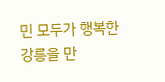민 모두가 행복한 강릉을 만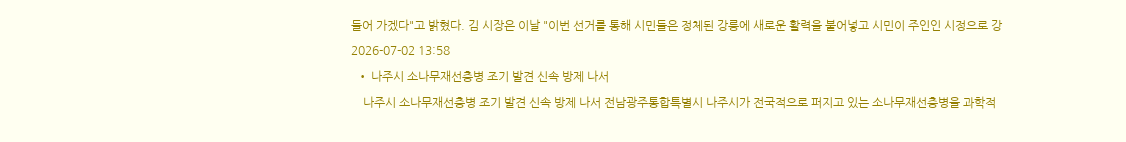들어 가겠다"고 밝혔다. 김 시장은 이날 "이번 선거를 통해 시민들은 정체된 강릉에 새로운 활력을 불어넣고 시민이 주인인 시정으로 강 2026-07-02 13:58
  • 나주시 소나무재선충병 조기 발견 신속 방제 나서
    나주시 소나무재선충병 조기 발견 신속 방제 나서 전남광주통합특별시 나주시가 전국적으로 퍼지고 있는 소나무재선충병을 과학적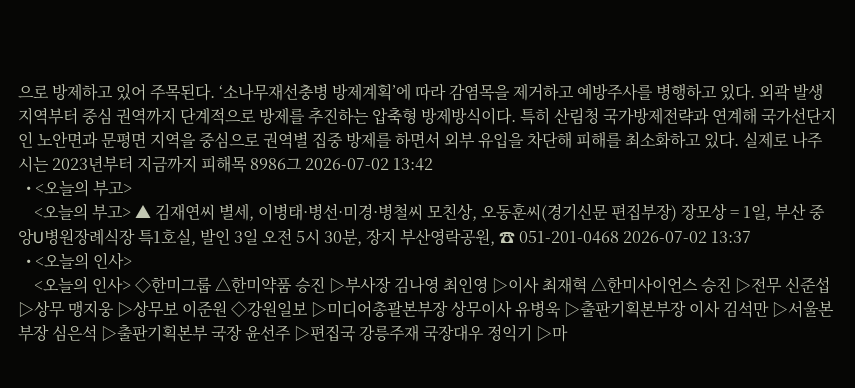으로 방제하고 있어 주목된다. ‘소나무재선충병 방제계획’에 따라 감염목을 제거하고 예방주사를 병행하고 있다. 외곽 발생 지역부터 중심 권역까지 단계적으로 방제를 추진하는 압축형 방제방식이다. 특히 산림청 국가방제전략과 연계해 국가선단지인 노안면과 문평면 지역을 중심으로 권역별 집중 방제를 하면서 외부 유입을 차단해 피해를 최소화하고 있다. 실제로 나주시는 2023년부터 지금까지 피해목 8986그 2026-07-02 13:42
  • <오늘의 부고>
    <오늘의 부고> ▲ 김재연씨 별세, 이병태·병선·미경·병철씨 모친상, 오동훈씨(경기신문 편집부장) 장모상 = 1일, 부산 중앙U병원장례식장 특1호실, 발인 3일 오전 5시 30분, 장지 부산영락공원, ☎ 051-201-0468 2026-07-02 13:37
  • <오늘의 인사>
    <오늘의 인사> ◇한미그룹 △한미약품 승진 ▷부사장 김나영 최인영 ▷이사 최재혁 △한미사이언스 승진 ▷전무 신준섭 ▷상무 맹지웅 ▷상무보 이준원 ◇강원일보 ▷미디어총괄본부장 상무이사 유병욱 ▷출판기획본부장 이사 김석만 ▷서울본부장 심은석 ▷출판기획본부 국장 윤선주 ▷편집국 강릉주재 국장대우 정익기 ▷마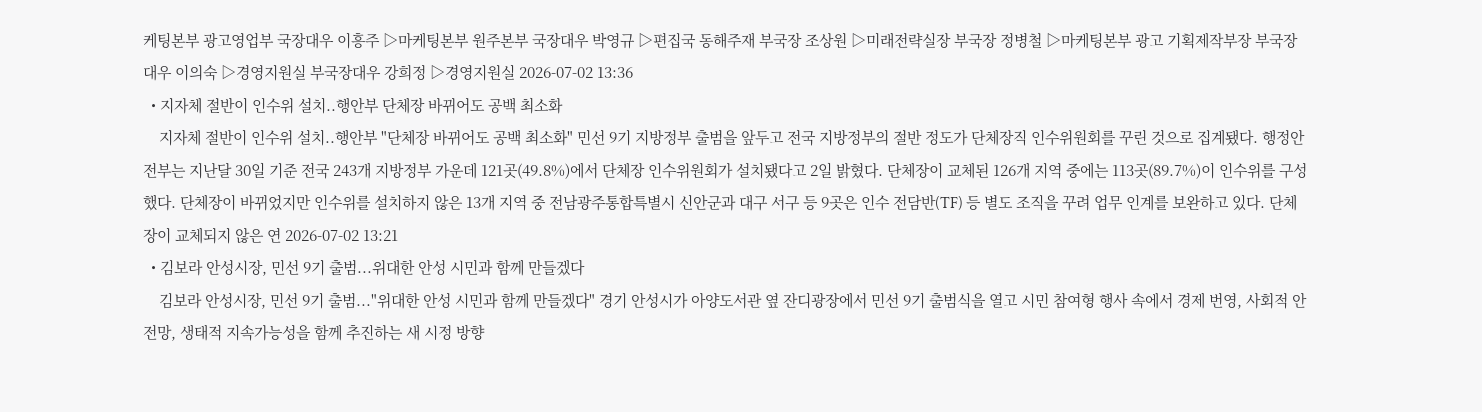케팅본부 광고영업부 국장대우 이흥주 ▷마케팅본부 원주본부 국장대우 박영규 ▷편집국 동해주재 부국장 조상원 ▷미래전략실장 부국장 정병철 ▷마케팅본부 광고 기획제작부장 부국장대우 이의숙 ▷경영지원실 부국장대우 강희정 ▷경영지원실 2026-07-02 13:36
  • 지자체 절반이 인수위 설치..행안부 단체장 바뀌어도 공백 최소화
    지자체 절반이 인수위 설치..행안부 "단체장 바뀌어도 공백 최소화" 민선 9기 지방정부 출범을 앞두고 전국 지방정부의 절반 정도가 단체장직 인수위원회를 꾸린 것으로 집계됐다. 행정안전부는 지난달 30일 기준 전국 243개 지방정부 가운데 121곳(49.8%)에서 단체장 인수위원회가 설치됐다고 2일 밝혔다. 단체장이 교체된 126개 지역 중에는 113곳(89.7%)이 인수위를 구성했다. 단체장이 바뀌었지만 인수위를 설치하지 않은 13개 지역 중 전남광주통합특별시 신안군과 대구 서구 등 9곳은 인수 전담반(TF) 등 별도 조직을 꾸려 업무 인계를 보완하고 있다. 단체장이 교체되지 않은 연 2026-07-02 13:21
  • 김보라 안성시장, 민선 9기 출범...위대한 안성 시민과 함께 만들겠다
    김보라 안성시장, 민선 9기 출범..."위대한 안성 시민과 함께 만들겠다" 경기 안성시가 아양도서관 옆 잔디광장에서 민선 9기 출범식을 열고 시민 참여형 행사 속에서 경제 번영, 사회적 안전망, 생태적 지속가능성을 함께 추진하는 새 시정 방향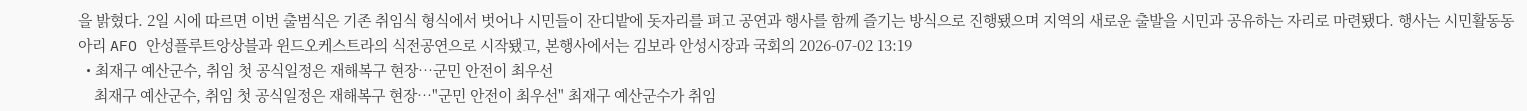을 밝혔다. 2일 시에 따르면 이번 출범식은 기존 취임식 형식에서 벗어나 시민들이 잔디밭에 돗자리를 펴고 공연과 행사를 함께 즐기는 방식으로 진행됐으며 지역의 새로운 출발을 시민과 공유하는 자리로 마련됐다. 행사는 시민활동동아리 AFO 안성플루트앙상블과 윈드오케스트라의 식전공연으로 시작됐고, 본행사에서는 김보라 안성시장과 국회의 2026-07-02 13:19
  • 최재구 예산군수, 취임 첫 공식일정은 재해복구 현장…군민 안전이 최우선
    최재구 예산군수, 취임 첫 공식일정은 재해복구 현장…"군민 안전이 최우선" 최재구 예산군수가 취임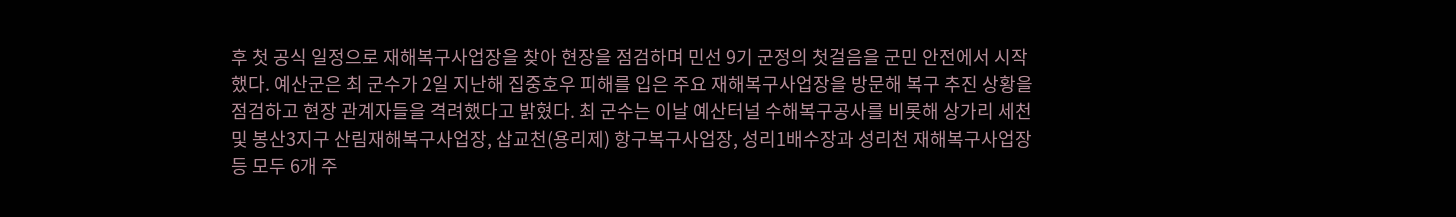후 첫 공식 일정으로 재해복구사업장을 찾아 현장을 점검하며 민선 9기 군정의 첫걸음을 군민 안전에서 시작했다. 예산군은 최 군수가 2일 지난해 집중호우 피해를 입은 주요 재해복구사업장을 방문해 복구 추진 상황을 점검하고 현장 관계자들을 격려했다고 밝혔다. 최 군수는 이날 예산터널 수해복구공사를 비롯해 상가리 세천 및 봉산3지구 산림재해복구사업장, 삽교천(용리제) 항구복구사업장, 성리1배수장과 성리천 재해복구사업장 등 모두 6개 주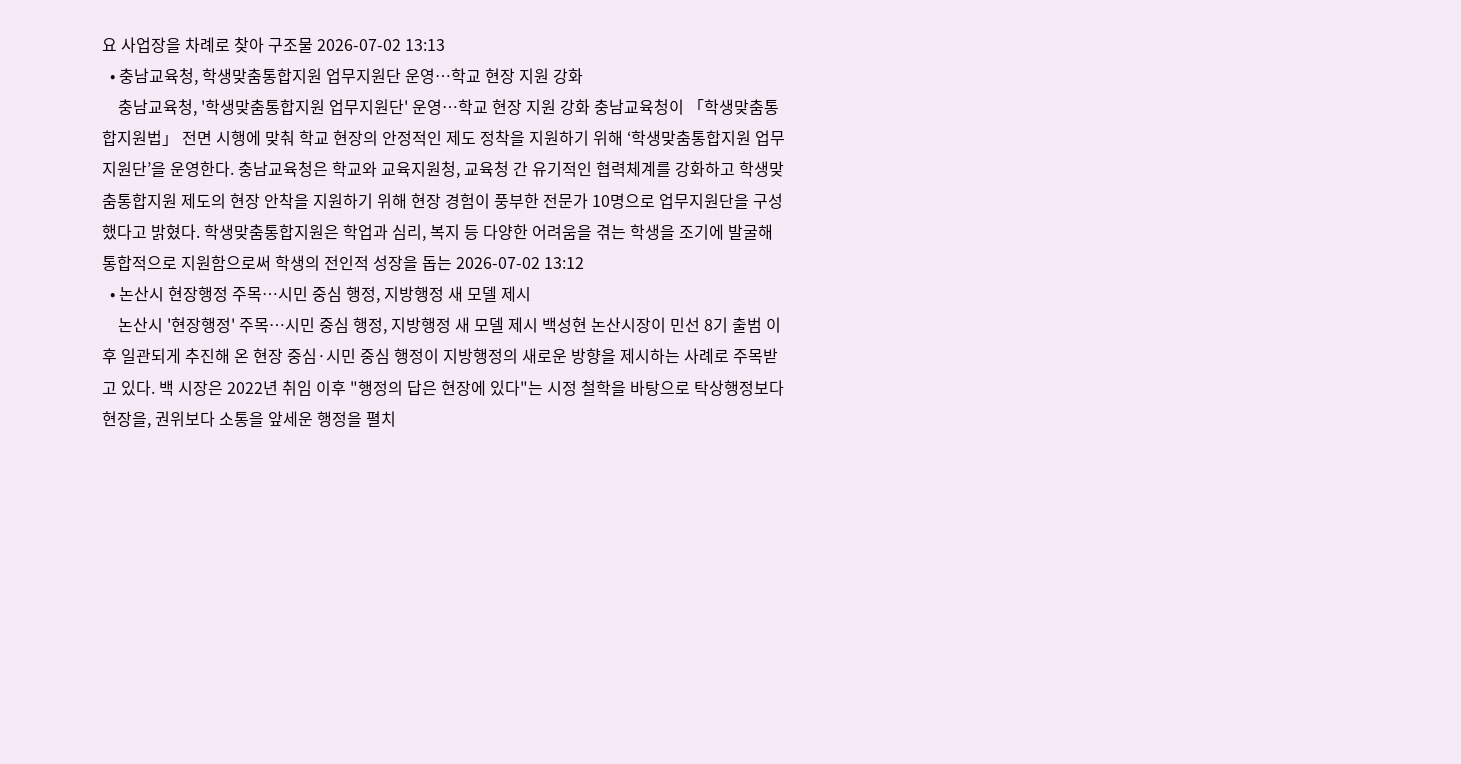요 사업장을 차례로 찾아 구조물 2026-07-02 13:13
  • 충남교육청, 학생맞춤통합지원 업무지원단 운영…학교 현장 지원 강화
    충남교육청, '학생맞춤통합지원 업무지원단' 운영…학교 현장 지원 강화 충남교육청이 「학생맞춤통합지원법」 전면 시행에 맞춰 학교 현장의 안정적인 제도 정착을 지원하기 위해 ‘학생맞춤통합지원 업무지원단’을 운영한다. 충남교육청은 학교와 교육지원청, 교육청 간 유기적인 협력체계를 강화하고 학생맞춤통합지원 제도의 현장 안착을 지원하기 위해 현장 경험이 풍부한 전문가 10명으로 업무지원단을 구성했다고 밝혔다. 학생맞춤통합지원은 학업과 심리, 복지 등 다양한 어려움을 겪는 학생을 조기에 발굴해 통합적으로 지원함으로써 학생의 전인적 성장을 돕는 2026-07-02 13:12
  • 논산시 현장행정 주목…시민 중심 행정, 지방행정 새 모델 제시
    논산시 '현장행정' 주목…시민 중심 행정, 지방행정 새 모델 제시 백성현 논산시장이 민선 8기 출범 이후 일관되게 추진해 온 현장 중심·시민 중심 행정이 지방행정의 새로운 방향을 제시하는 사례로 주목받고 있다. 백 시장은 2022년 취임 이후 "행정의 답은 현장에 있다"는 시정 철학을 바탕으로 탁상행정보다 현장을, 권위보다 소통을 앞세운 행정을 펼치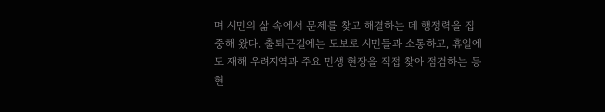며 시민의 삶 속에서 문제를 찾고 해결하는 데 행정력을 집중해 왔다. 출퇴근길에는 도보로 시민들과 소통하고, 휴일에도 재해 우려지역과 주요 민생 현장을 직접 찾아 점검하는 등 현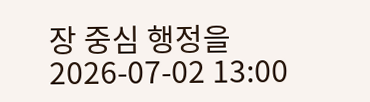장 중심 행정을 2026-07-02 13:00